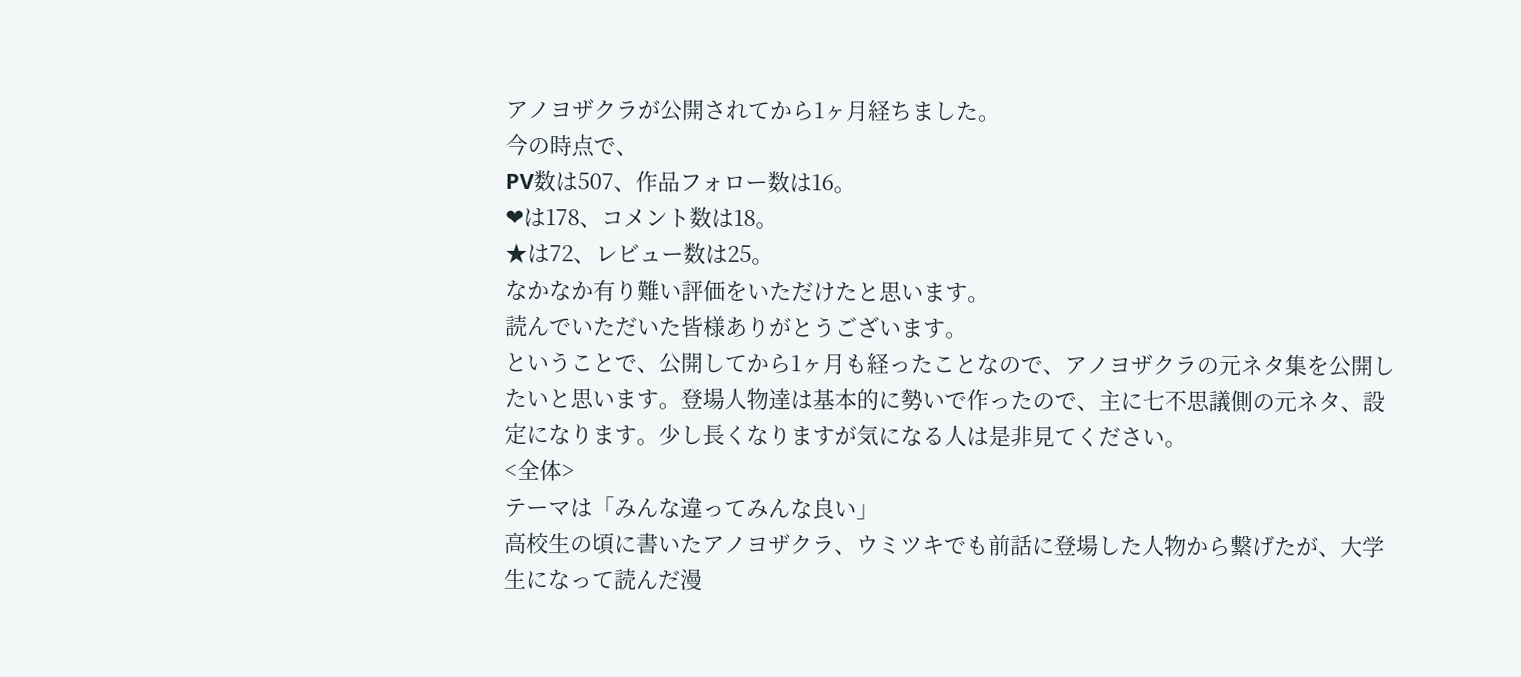アノヨザクラが公開されてから1ヶ月経ちました。
今の時点で、
PV数は507、作品フォロー数は16。
❤は178、コメント数は18。
★は72、レビュー数は25。
なかなか有り難い評価をいただけたと思います。
読んでいただいた皆様ありがとうございます。
ということで、公開してから1ヶ月も経ったことなので、アノヨザクラの元ネタ集を公開したいと思います。登場人物達は基本的に勢いで作ったので、主に七不思議側の元ネタ、設定になります。少し長くなりますが気になる人は是非見てください。
<全体>
テーマは「みんな違ってみんな良い」
高校生の頃に書いたアノヨザクラ、ウミツキでも前話に登場した人物から繋げたが、大学生になって読んだ漫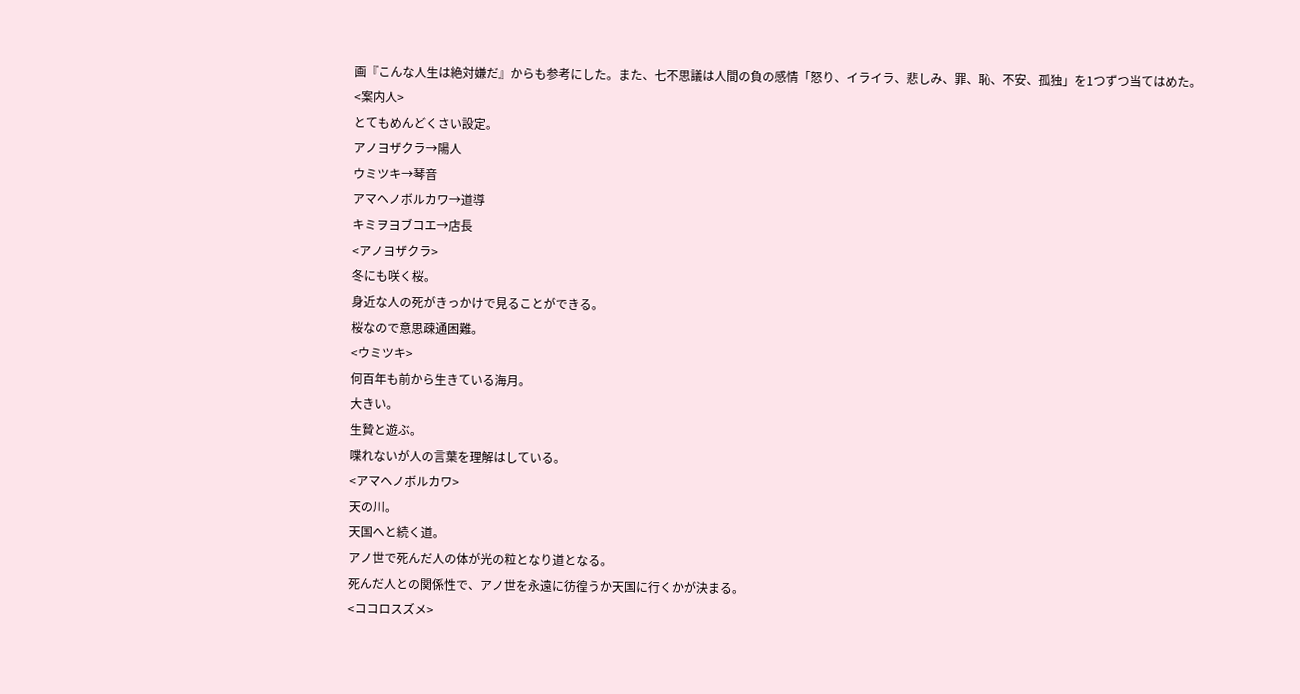画『こんな人生は絶対嫌だ』からも参考にした。また、七不思議は人間の負の感情「怒り、イライラ、悲しみ、罪、恥、不安、孤独」を1つずつ当てはめた。
<案内人>
とてもめんどくさい設定。
アノヨザクラ→陽人
ウミツキ→琴音
アマヘノボルカワ→道導
キミヲヨブコエ→店長
<アノヨザクラ>
冬にも咲く桜。
身近な人の死がきっかけで見ることができる。
桜なので意思疎通困難。
<ウミツキ>
何百年も前から生きている海月。
大きい。
生贄と遊ぶ。
喋れないが人の言葉を理解はしている。
<アマヘノボルカワ>
天の川。
天国へと続く道。
アノ世で死んだ人の体が光の粒となり道となる。
死んだ人との関係性で、アノ世を永遠に彷徨うか天国に行くかが決まる。
<ココロスズメ>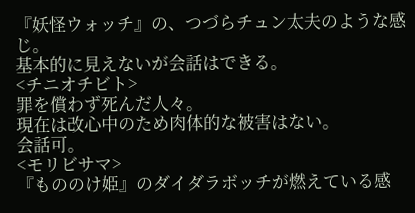『妖怪ウォッチ』の、つづらチュン太夫のような感じ。
基本的に見えないが会話はできる。
<チニオチビト>
罪を償わず死んだ人々。
現在は改心中のため肉体的な被害はない。
会話可。
<モリビサマ>
『もののけ姫』のダイダラボッチが燃えている感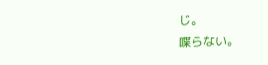じ。
喋らない。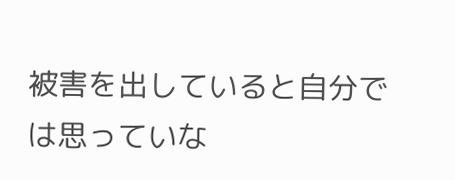被害を出していると自分では思っていな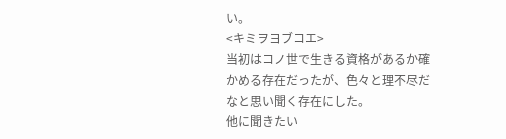い。
<キミヲヨブコエ>
当初はコノ世で生きる資格があるか確かめる存在だったが、色々と理不尽だなと思い聞く存在にした。
他に聞きたい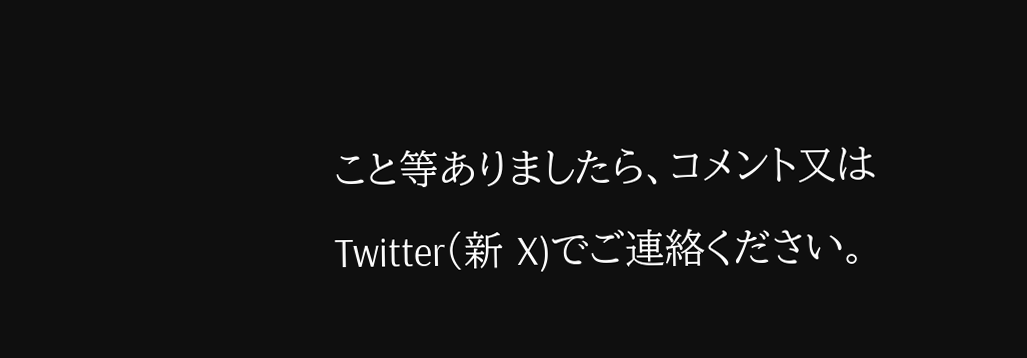こと等ありましたら、コメント又はTwitter(新 X)でご連絡ください。